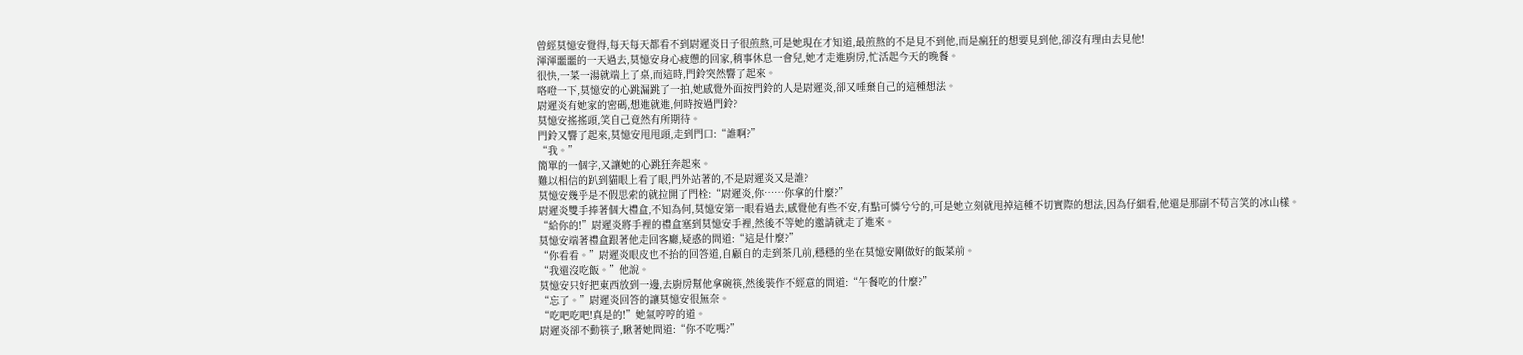曾經莫憶安覺得,每天每天都看不到尉遲炎日子很煎熬,可是她現在才知道,最煎熬的不是見不到他,而是瘋狂的想要見到他,卻沒有理由去見他!
渾渾噩噩的一天過去,莫憶安身心疲憊的回家,稍事休息一會兒,她才走進廚房,忙活起今天的晚餐。
很快,一菜一湯就端上了桌,而這時,門鈴突然響了起來。
咯噔一下,莫憶安的心跳漏跳了一拍,她感覺外面按門鈴的人是尉遲炎,卻又唾棄自己的這種想法。
尉遲炎有她家的密碼,想進就進,何時按過門鈴?
莫憶安搖搖頭,笑自己竟然有所期待。
門鈴又響了起來,莫憶安甩甩頭,走到門口:“誰啊?”
“我。”
簡單的一個字,又讓她的心跳狂奔起來。
難以相信的趴到貓眼上看了眼,門外站著的,不是尉遲炎又是誰?
莫憶安幾乎是不假思索的就拉開了門栓:“尉遲炎,你……你拿的什麼?”
尉遲炎雙手捧著個大禮盒,不知為何,莫憶安第一眼看過去,感覺他有些不安,有點可憐兮兮的,可是她立刻就甩掉這種不切實際的想法,因為仔細看,他還是那副不苟言笑的冰山樣。
“給你的!”尉遲炎將手裡的禮盒塞到莫憶安手裡,然後不等她的邀請就走了進來。
莫憶安端著禮盒跟著他走回客廳,疑惑的問道:“這是什麼?”
“你看看。”尉遲炎眼皮也不抬的回答道,自顧自的走到茶几前,穩穩的坐在莫憶安剛做好的飯菜前。
“我還沒吃飯。”他說。
莫憶安只好把東西放到一邊,去廚房幫他拿碗筷,然後裝作不經意的問道:“午餐吃的什麼?”
“忘了。”尉遲炎回答的讓莫憶安很無奈。
“吃吧吃吧!真是的!”她氣哼哼的道。
尉遲炎卻不動筷子,瞅著她問道:“你不吃嗎?”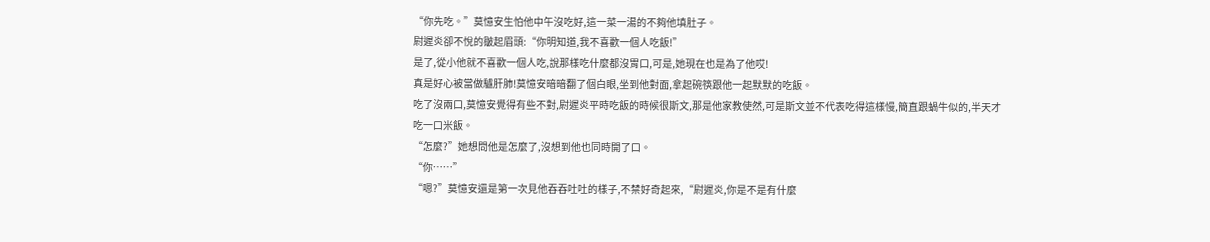“你先吃。”莫憶安生怕他中午沒吃好,這一菜一湯的不夠他填肚子。
尉遲炎卻不悅的皺起眉頭:“你明知道,我不喜歡一個人吃飯!”
是了,從小他就不喜歡一個人吃,說那樣吃什麼都沒胃口,可是,她現在也是為了他哎!
真是好心被當做驢肝肺!莫憶安暗暗翻了個白眼,坐到他對面,拿起碗筷跟他一起默默的吃飯。
吃了沒兩口,莫憶安覺得有些不對,尉遲炎平時吃飯的時候很斯文,那是他家教使然,可是斯文並不代表吃得這樣慢,簡直跟蝸牛似的,半天才吃一口米飯。
“怎麼?”她想問他是怎麼了,沒想到他也同時開了口。
“你……”
“嗯?”莫憶安還是第一次見他吞吞吐吐的樣子,不禁好奇起來,“尉遲炎,你是不是有什麼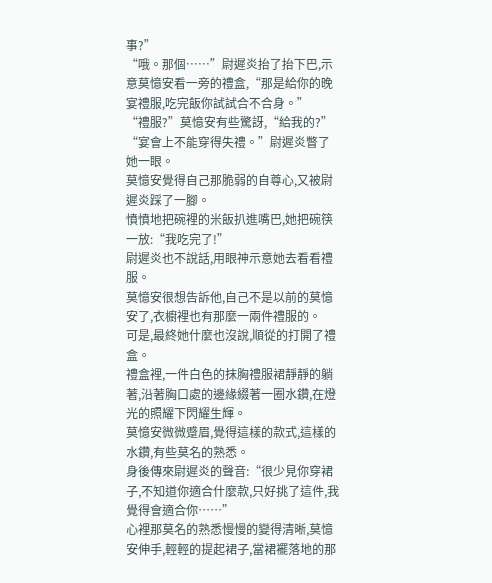事?”
“哦。那個……”尉遲炎抬了抬下巴,示意莫憶安看一旁的禮盒,“那是給你的晚宴禮服,吃完飯你試試合不合身。”
“禮服?”莫憶安有些驚訝,“給我的?”
“宴會上不能穿得失禮。”尉遲炎瞥了她一眼。
莫憶安覺得自己那脆弱的自尊心,又被尉遲炎踩了一腳。
憤憤地把碗裡的米飯扒進嘴巴,她把碗筷一放:“我吃完了!”
尉遲炎也不說話,用眼神示意她去看看禮服。
莫憶安很想告訴他,自己不是以前的莫憶安了,衣櫥裡也有那麼一兩件禮服的。
可是,最終她什麼也沒說,順從的打開了禮盒。
禮盒裡,一件白色的抹胸禮服裙靜靜的躺著,沿著胸口處的邊緣綴著一圈水鑽,在燈光的照耀下閃耀生輝。
莫憶安微微蹙眉,覺得這樣的款式,這樣的水鑽,有些莫名的熟悉。
身後傳來尉遲炎的聲音:“很少見你穿裙子,不知道你適合什麼款,只好挑了這件,我覺得會適合你……”
心裡那莫名的熟悉慢慢的變得清晰,莫憶安伸手,輕輕的提起裙子,當裙襬落地的那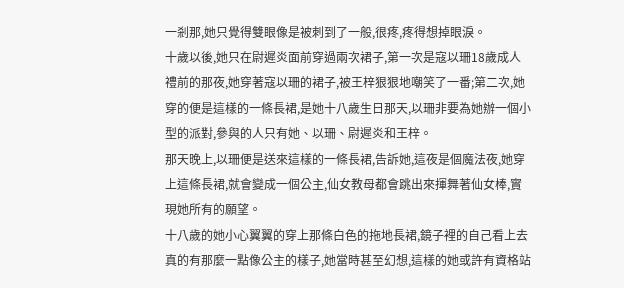一剎那,她只覺得雙眼像是被刺到了一般,很疼,疼得想掉眼淚。
十歲以後,她只在尉遲炎面前穿過兩次裙子,第一次是寇以珊18歲成人禮前的那夜,她穿著寇以珊的裙子,被王梓狠狠地嘲笑了一番;第二次,她穿的便是這樣的一條長裙,是她十八歲生日那天,以珊非要為她辦一個小型的派對,參與的人只有她、以珊、尉遲炎和王梓。
那天晚上,以珊便是送來這樣的一條長裙,告訴她,這夜是個魔法夜,她穿上這條長裙,就會變成一個公主,仙女教母都會跳出來揮舞著仙女棒,實現她所有的願望。
十八歲的她小心翼翼的穿上那條白色的拖地長裙,鏡子裡的自己看上去真的有那麼一點像公主的樣子,她當時甚至幻想,這樣的她或許有資格站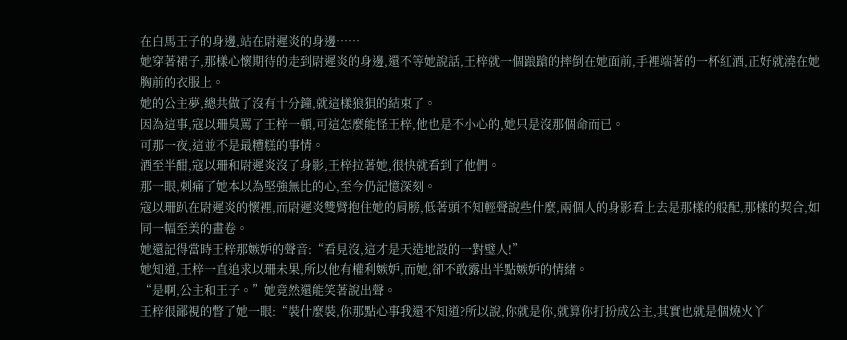在白馬王子的身邊,站在尉遲炎的身邊……
她穿著裙子,那樣心懷期待的走到尉遲炎的身邊,還不等她說話,王梓就一個踉蹌的摔倒在她面前,手裡端著的一杯紅酒,正好就澆在她胸前的衣服上。
她的公主夢,總共做了沒有十分鐘,就這樣狼狽的結束了。
因為這事,寇以珊臭罵了王梓一頓,可這怎麼能怪王梓,他也是不小心的,她只是沒那個命而已。
可那一夜,這並不是最糟糕的事情。
酒至半酣,寇以珊和尉遲炎沒了身影,王梓拉著她,很快就看到了他們。
那一眼,刺痛了她本以為堅強無比的心,至今仍記憶深刻。
寇以珊趴在尉遲炎的懷裡,而尉遲炎雙臂抱住她的肩膀,低著頭不知輕聲說些什麼,兩個人的身影看上去是那樣的般配,那樣的契合,如同一幅至美的畫卷。
她還記得當時王梓那嫉妒的聲音:“看見沒,這才是天造地設的一對璧人!”
她知道,王梓一直追求以珊未果,所以他有權利嫉妒,而她,卻不敢露出半點嫉妒的情緒。
“是啊,公主和王子。”她竟然還能笑著說出聲。
王梓很鄙視的瞥了她一眼:“裝什麼裝,你那點心事我還不知道?所以說,你就是你,就算你打扮成公主,其實也就是個燒火丫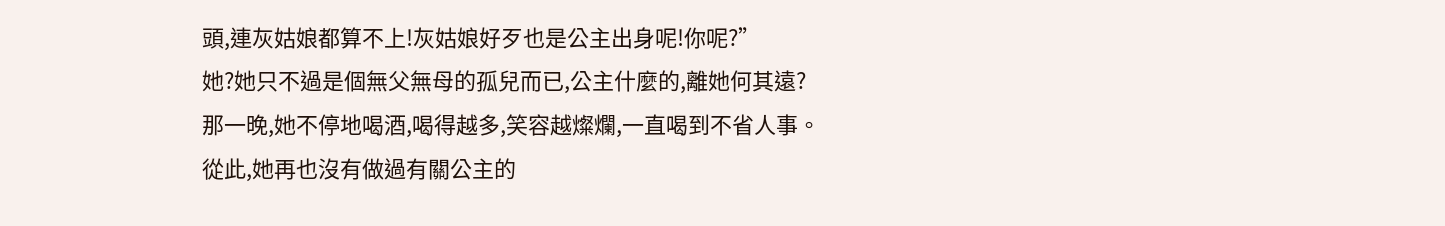頭,連灰姑娘都算不上!灰姑娘好歹也是公主出身呢!你呢?”
她?她只不過是個無父無母的孤兒而已,公主什麼的,離她何其遠?
那一晚,她不停地喝酒,喝得越多,笑容越燦爛,一直喝到不省人事。
從此,她再也沒有做過有關公主的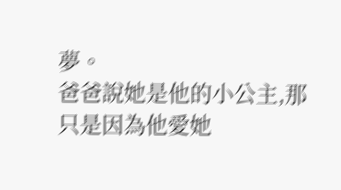夢。
爸爸說她是他的小公主,那只是因為他愛她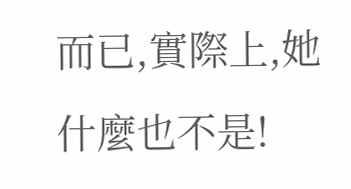而已,實際上,她什麼也不是!